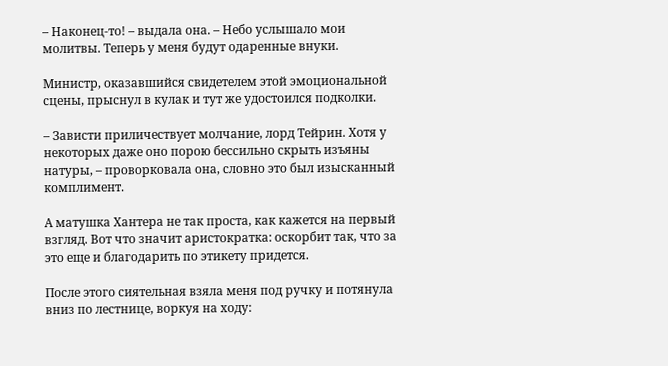– Наконец-то! – выдала она. – Небо услышало мои молитвы. Теперь у меня будут одаренные внуки.

Министр, оказавшийся свидетелем этой эмоциональной сцены, прыснул в кулак и тут же удостоился подколки.

– Зависти приличествует молчание, лорд Тейрин. Хотя у некоторых даже оно порою бессильно скрыть изъяны натуры, – проворковала она, словно это был изысканный комплимент.

А матушка Хантера не так проста, как кажется на первый взгляд. Вот что значит аристократка: оскорбит так, что за это еще и благодарить по этикету придется.

После этого сиятельная взяла меня под ручку и потянула вниз по лестнице, воркуя на ходу: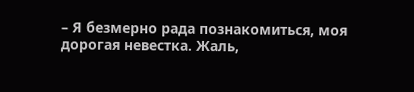– Я безмерно рада познакомиться, моя дорогая невестка. Жаль,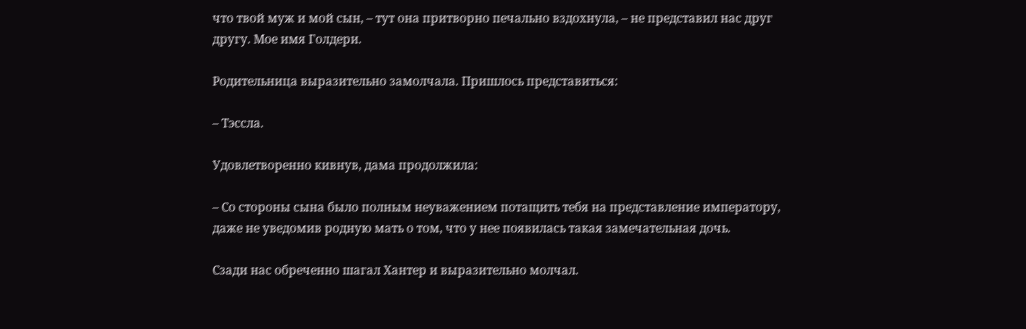что твой муж и мой сын, – тут она притворно печально вздохнула, – не представил нас друг другу. Мое имя Голдери.

Родительница выразительно замолчала. Пришлось представиться:

– Тэссла.

Удовлетворенно кивнув, дама продолжила:

– Со стороны сына было полным неуважением потащить тебя на представление императору, даже не уведомив родную мать о том, что у нее появилась такая замечательная дочь.

Сзади нас обреченно шагал Хантер и выразительно молчал.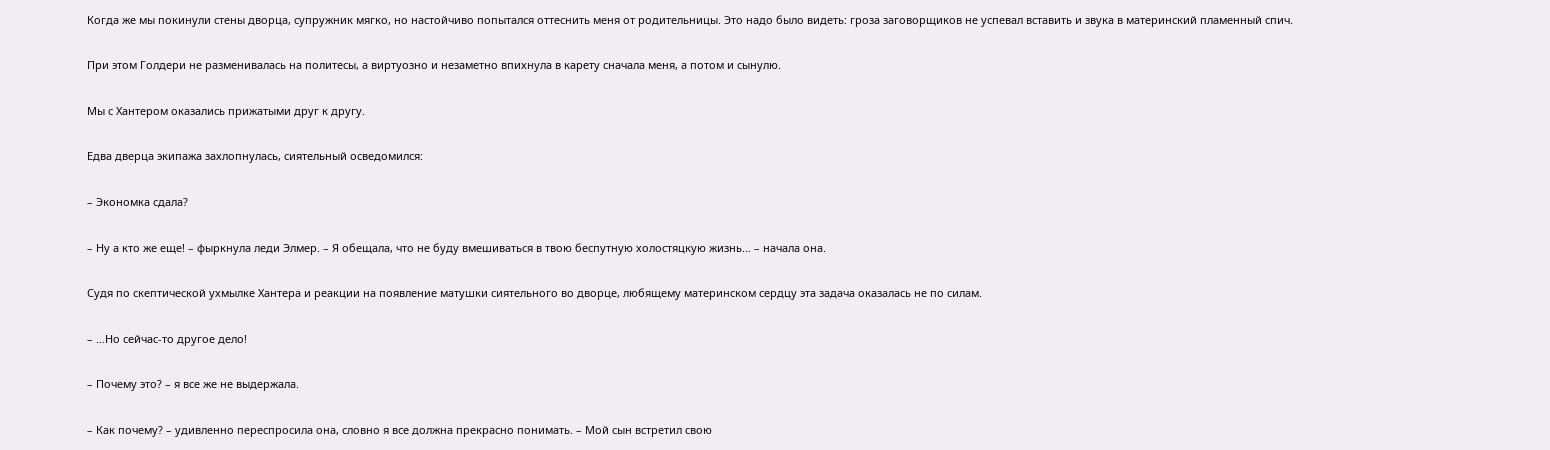Когда же мы покинули стены дворца, супружник мягко, но настойчиво попытался оттеснить меня от родительницы. Это надо было видеть: гроза заговорщиков не успевал вставить и звука в материнский пламенный спич.

При этом Голдери не разменивалась на политесы, а виртуозно и незаметно впихнула в карету сначала меня, а потом и сынулю.

Мы с Хантером оказались прижатыми друг к другу.

Едва дверца экипажа захлопнулась, сиятельный осведомился:

– Экономка сдала?

– Ну а кто же еще! – фыркнула леди Элмер. – Я обещала, что не буду вмешиваться в твою беспутную холостяцкую жизнь… – начала она.

Судя по скептической ухмылке Хантера и реакции на появление матушки сиятельного во дворце, любящему материнском сердцу эта задача оказалась не по силам.

– …Но сейчас-то другое дело!

– Почему это? – я все же не выдержала.

– Как почему? – удивленно переспросила она, словно я все должна прекрасно понимать. – Мой сын встретил свою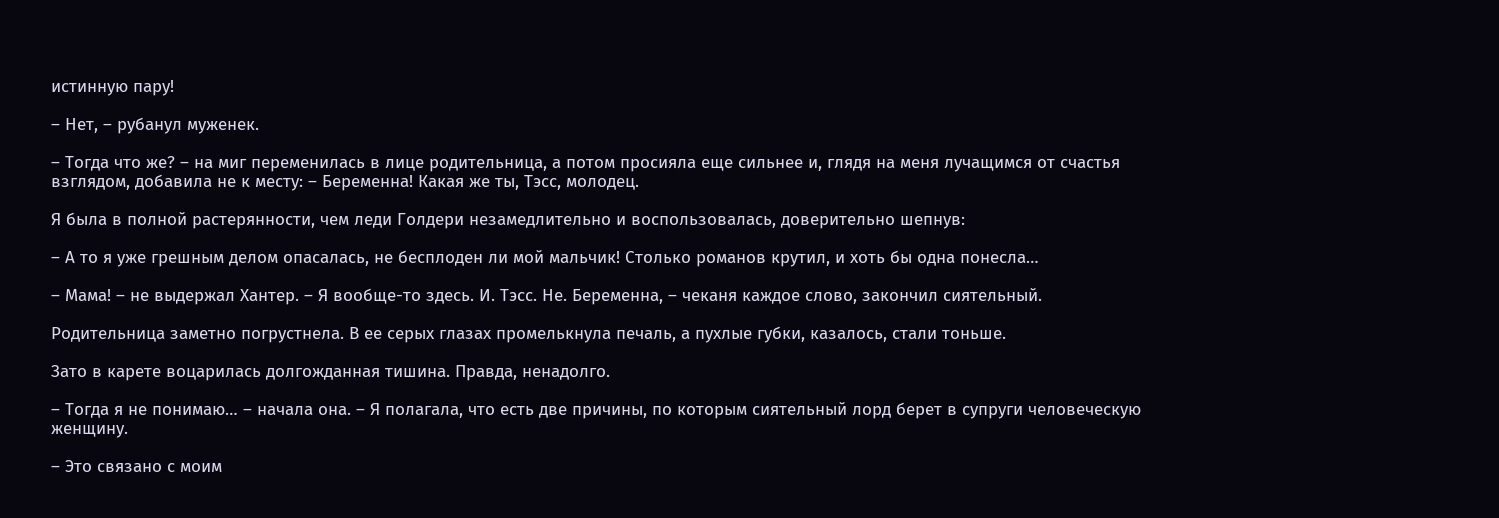истинную пару!

– Нет, – рубанул муженек.

– Тогда что же? – на миг переменилась в лице родительница, а потом просияла еще сильнее и, глядя на меня лучащимся от счастья взглядом, добавила не к месту: – Беременна! Какая же ты, Тэсс, молодец.

Я была в полной растерянности, чем леди Голдери незамедлительно и воспользовалась, доверительно шепнув:

– А то я уже грешным делом опасалась, не бесплоден ли мой мальчик! Столько романов крутил, и хоть бы одна понесла…

– Мама! – не выдержал Хантер. – Я вообще-то здесь. И. Тэсс. Не. Беременна, – чеканя каждое слово, закончил сиятельный.

Родительница заметно погрустнела. В ее серых глазах промелькнула печаль, а пухлые губки, казалось, стали тоньше.

Зато в карете воцарилась долгожданная тишина. Правда, ненадолго.

– Тогда я не понимаю… – начала она. – Я полагала, что есть две причины, по которым сиятельный лорд берет в супруги человеческую женщину.

– Это связано с моим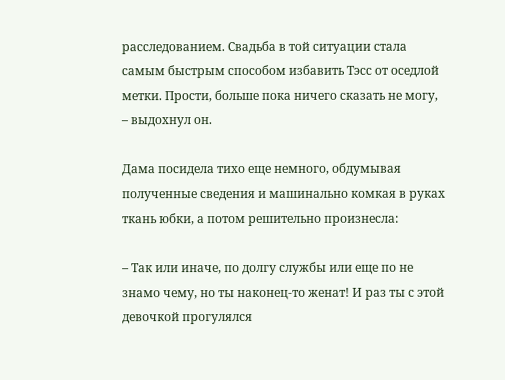расследованием. Свадьба в той ситуации стала самым быстрым способом избавить Тэсс от оседлой метки. Прости, больше пока ничего сказать не могу, – выдохнул он.

Дама посидела тихо еще немного, обдумывая полученные сведения и машинально комкая в руках ткань юбки, а потом решительно произнесла:

– Так или иначе, по долгу службы или еще по не знамо чему, но ты наконец-то женат! И раз ты с этой девочкой прогулялся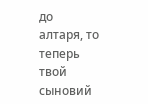до алтаря, то теперь твой сыновий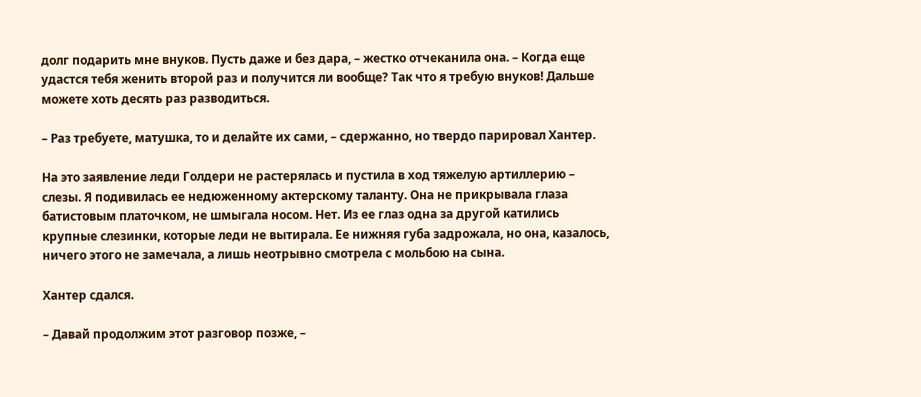долг подарить мне внуков. Пусть даже и без дара, – жестко отчеканила она. – Когда еще удастся тебя женить второй раз и получится ли вообще? Так что я требую внуков! Дальше можете хоть десять раз разводиться.

– Раз требуете, матушка, то и делайте их сами, – сдержанно, но твердо парировал Хантер.

На это заявление леди Голдери не растерялась и пустила в ход тяжелую артиллерию – слезы. Я подивилась ее недюженному актерскому таланту. Она не прикрывала глаза батистовым платочком, не шмыгала носом. Нет. Из ее глаз одна за другой катились крупные слезинки, которые леди не вытирала. Ее нижняя губа задрожала, но она, казалось, ничего этого не замечала, а лишь неотрывно смотрела с мольбою на сына.

Хантер сдался.

– Давай продолжим этот разговор позже, –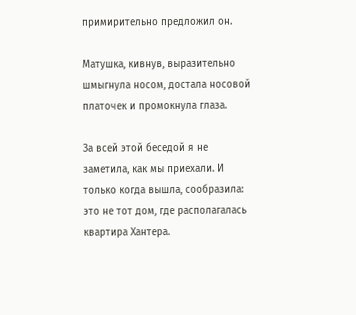примирительно предложил он.

Матушка, кивнув, выразительно шмыгнула носом, достала носовой платочек и промокнула глаза.

За всей этой беседой я не заметила, как мы приехали. И только когда вышла, сообразила: это не тот дом, где располагалась квартира Хантера.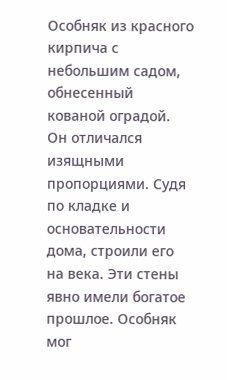Особняк из красного кирпича с небольшим садом, обнесенный кованой оградой. Он отличался изящными пропорциями. Судя по кладке и основательности дома, строили его на века. Эти стены явно имели богатое прошлое. Особняк мог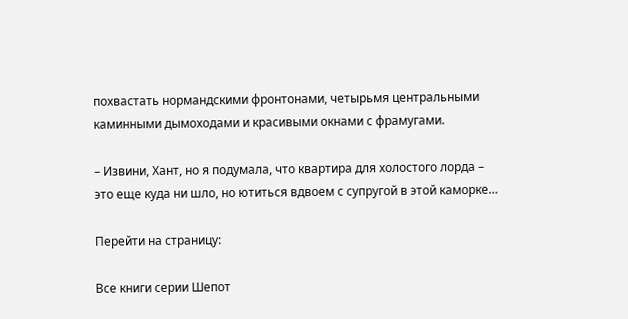похвастать нормандскими фронтонами, четырьмя центральными каминными дымоходами и красивыми окнами с фрамугами.

– Извини, Хант, но я подумала, что квартира для холостого лорда – это еще куда ни шло, но ютиться вдвоем с супругой в этой каморке…

Перейти на страницу:

Все книги серии Шепот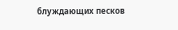блуждающих песков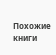Похожие книги